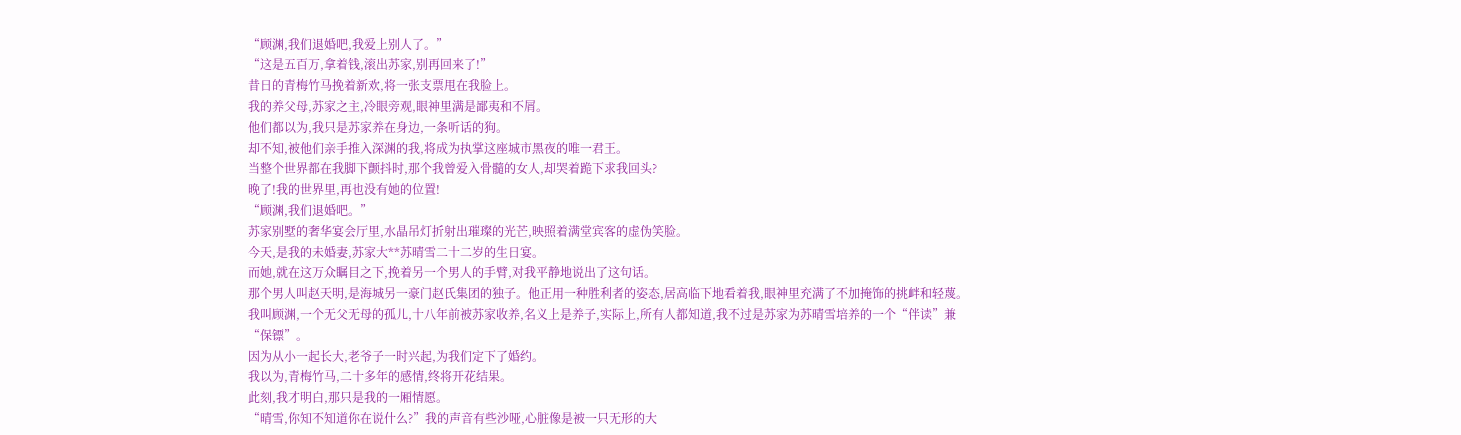“顾渊,我们退婚吧,我爱上别人了。”
“这是五百万,拿着钱,滚出苏家,别再回来了!”
昔日的青梅竹马挽着新欢,将一张支票甩在我脸上。
我的养父母,苏家之主,冷眼旁观,眼神里满是鄙夷和不屑。
他们都以为,我只是苏家养在身边,一条听话的狗。
却不知,被他们亲手推入深渊的我,将成为执掌这座城市黑夜的唯一君王。
当整个世界都在我脚下颤抖时,那个我曾爱入骨髓的女人,却哭着跪下求我回头?
晚了!我的世界里,再也没有她的位置!
“顾渊,我们退婚吧。”
苏家别墅的奢华宴会厅里,水晶吊灯折射出璀璨的光芒,映照着满堂宾客的虚伪笑脸。
今天,是我的未婚妻,苏家大**苏晴雪二十二岁的生日宴。
而她,就在这万众瞩目之下,挽着另一个男人的手臂,对我平静地说出了这句话。
那个男人叫赵天明,是海城另一豪门赵氏集团的独子。他正用一种胜利者的姿态,居高临下地看着我,眼神里充满了不加掩饰的挑衅和轻蔑。
我叫顾渊,一个无父无母的孤儿,十八年前被苏家收养,名义上是养子,实际上,所有人都知道,我不过是苏家为苏晴雪培养的一个“伴读”兼“保镖”。
因为从小一起长大,老爷子一时兴起,为我们定下了婚约。
我以为,青梅竹马,二十多年的感情,终将开花结果。
此刻,我才明白,那只是我的一厢情愿。
“晴雪,你知不知道你在说什么?”我的声音有些沙哑,心脏像是被一只无形的大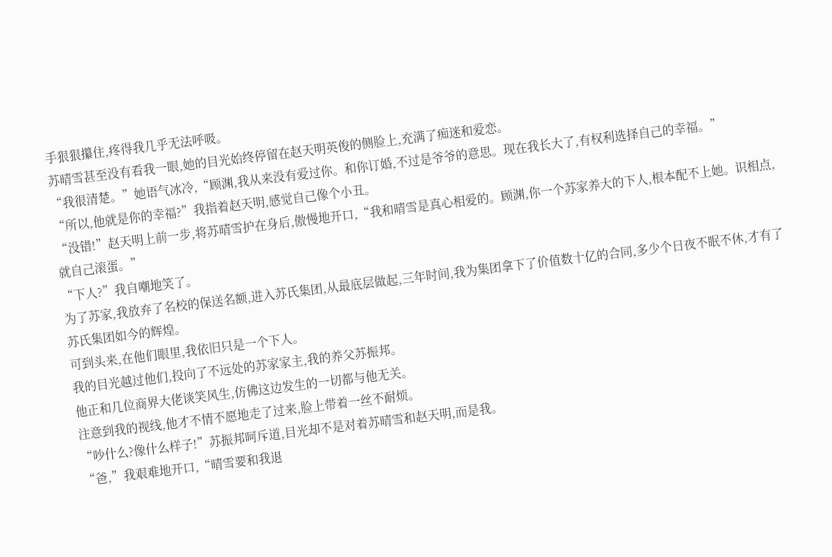手狠狠攥住,疼得我几乎无法呼吸。
苏晴雪甚至没有看我一眼,她的目光始终停留在赵天明英俊的侧脸上,充满了痴迷和爱恋。
“我很清楚。”她语气冰冷,“顾渊,我从来没有爱过你。和你订婚,不过是爷爷的意思。现在我长大了,有权利选择自己的幸福。”
“所以,他就是你的幸福?”我指着赵天明,感觉自己像个小丑。
“没错!”赵天明上前一步,将苏晴雪护在身后,傲慢地开口,“我和晴雪是真心相爱的。顾渊,你一个苏家养大的下人,根本配不上她。识相点,就自己滚蛋。”
“下人?”我自嘲地笑了。
为了苏家,我放弃了名校的保送名额,进入苏氏集团,从最底层做起,三年时间,我为集团拿下了价值数十亿的合同,多少个日夜不眠不休,才有了苏氏集团如今的辉煌。
可到头来,在他们眼里,我依旧只是一个下人。
我的目光越过他们,投向了不远处的苏家家主,我的养父苏振邦。
他正和几位商界大佬谈笑风生,仿佛这边发生的一切都与他无关。
注意到我的视线,他才不情不愿地走了过来,脸上带着一丝不耐烦。
“吵什么?像什么样子!”苏振邦呵斥道,目光却不是对着苏晴雪和赵天明,而是我。
“爸,”我艰难地开口,“晴雪要和我退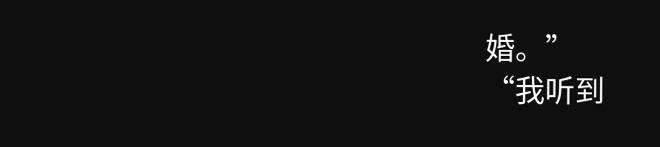婚。”
“我听到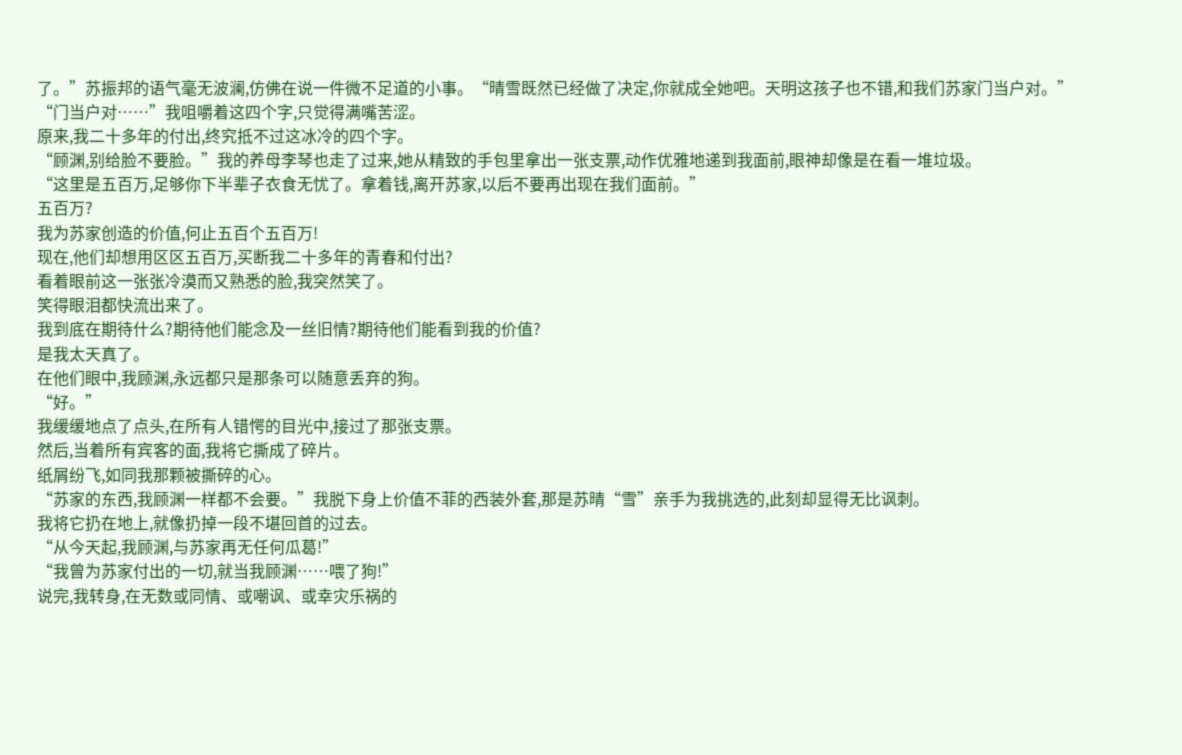了。”苏振邦的语气毫无波澜,仿佛在说一件微不足道的小事。“晴雪既然已经做了决定,你就成全她吧。天明这孩子也不错,和我们苏家门当户对。”
“门当户对……”我咀嚼着这四个字,只觉得满嘴苦涩。
原来,我二十多年的付出,终究抵不过这冰冷的四个字。
“顾渊,别给脸不要脸。”我的养母李琴也走了过来,她从精致的手包里拿出一张支票,动作优雅地递到我面前,眼神却像是在看一堆垃圾。
“这里是五百万,足够你下半辈子衣食无忧了。拿着钱,离开苏家,以后不要再出现在我们面前。”
五百万?
我为苏家创造的价值,何止五百个五百万!
现在,他们却想用区区五百万,买断我二十多年的青春和付出?
看着眼前这一张张冷漠而又熟悉的脸,我突然笑了。
笑得眼泪都快流出来了。
我到底在期待什么?期待他们能念及一丝旧情?期待他们能看到我的价值?
是我太天真了。
在他们眼中,我顾渊,永远都只是那条可以随意丢弃的狗。
“好。”
我缓缓地点了点头,在所有人错愕的目光中,接过了那张支票。
然后,当着所有宾客的面,我将它撕成了碎片。
纸屑纷飞,如同我那颗被撕碎的心。
“苏家的东西,我顾渊一样都不会要。”我脱下身上价值不菲的西装外套,那是苏晴“雪”亲手为我挑选的,此刻却显得无比讽刺。
我将它扔在地上,就像扔掉一段不堪回首的过去。
“从今天起,我顾渊,与苏家再无任何瓜葛!”
“我曾为苏家付出的一切,就当我顾渊……喂了狗!”
说完,我转身,在无数或同情、或嘲讽、或幸灾乐祸的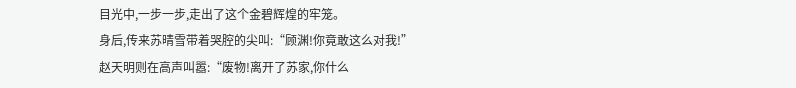目光中,一步一步,走出了这个金碧辉煌的牢笼。
身后,传来苏晴雪带着哭腔的尖叫:“顾渊!你竟敢这么对我!”
赵天明则在高声叫嚣:“废物!离开了苏家,你什么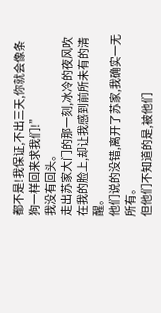都不是!我保证,不出三天,你就会像条狗一样回来求我们!”
我没有回头。
走出苏家大门的那一刻,冰冷的夜风吹在我的脸上,却让我感到前所未有的清醒。
他们说的没错,离开了苏家,我确实一无所有。
但他们不知道的是,被他们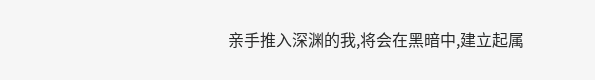亲手推入深渊的我,将会在黑暗中,建立起属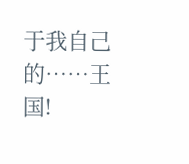于我自己的……王国!